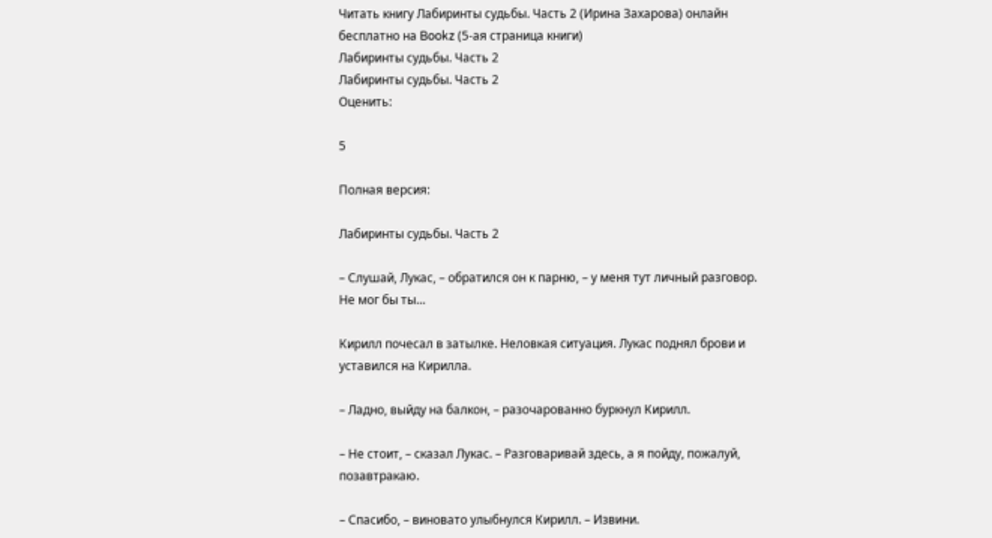Читать книгу Лабиринты судьбы. Часть 2 (Ирина Захарова) онлайн бесплатно на Bookz (5-ая страница книги)
Лабиринты судьбы. Часть 2
Лабиринты судьбы. Часть 2
Оценить:

5

Полная версия:

Лабиринты судьбы. Часть 2

– Слушай, Лукас, – обратился он к парню, – у меня тут личный разговор. Не мог бы ты…

Кирилл почесал в затылке. Неловкая ситуация. Лукас поднял брови и уставился на Кирилла.

– Ладно, выйду на балкон, – разочарованно буркнул Кирилл.

– Не стоит, – сказал Лукас. – Разговаривай здесь, а я пойду, пожалуй, позавтракаю.

– Спасибо, – виновато улыбнулся Кирилл. – Извини.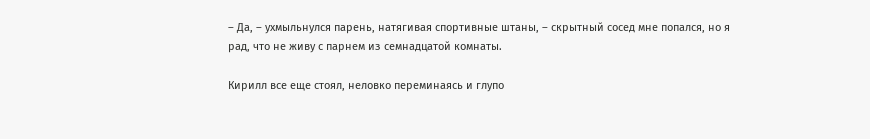– Да, – ухмыльнулся парень, натягивая спортивные штаны, – скрытный сосед мне попался, но я рад, что не живу с парнем из семнадцатой комнаты.

Кирилл все еще стоял, неловко переминаясь и глупо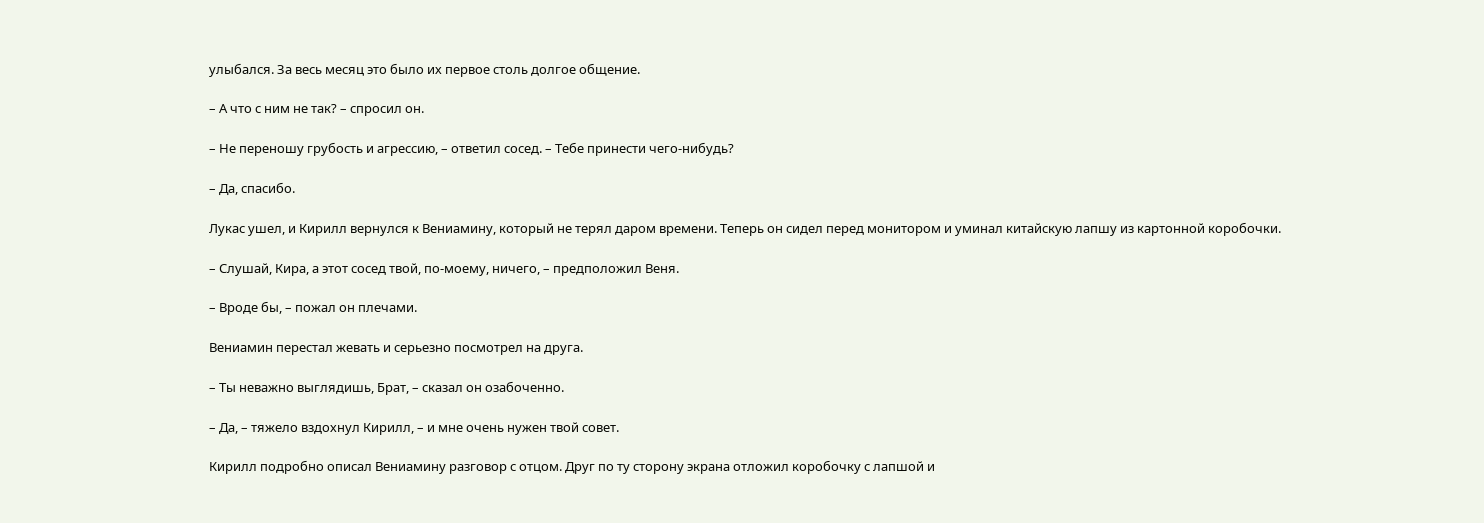улыбался. За весь месяц это было их первое столь долгое общение.

– А что с ним не так? – спросил он.

– Не переношу грубость и агрессию, – ответил сосед. – Тебе принести чего-нибудь?

– Да, спасибо.

Лукас ушел, и Кирилл вернулся к Вениамину, который не терял даром времени. Теперь он сидел перед монитором и уминал китайскую лапшу из картонной коробочки.

– Слушай, Кира, а этот сосед твой, по-моему, ничего, – предположил Веня.

– Вроде бы, – пожал он плечами.

Вениамин перестал жевать и серьезно посмотрел на друга.

– Ты неважно выглядишь, Брат, – сказал он озабоченно.

– Да, – тяжело вздохнул Кирилл, – и мне очень нужен твой совет.

Кирилл подробно описал Вениамину разговор с отцом. Друг по ту сторону экрана отложил коробочку с лапшой и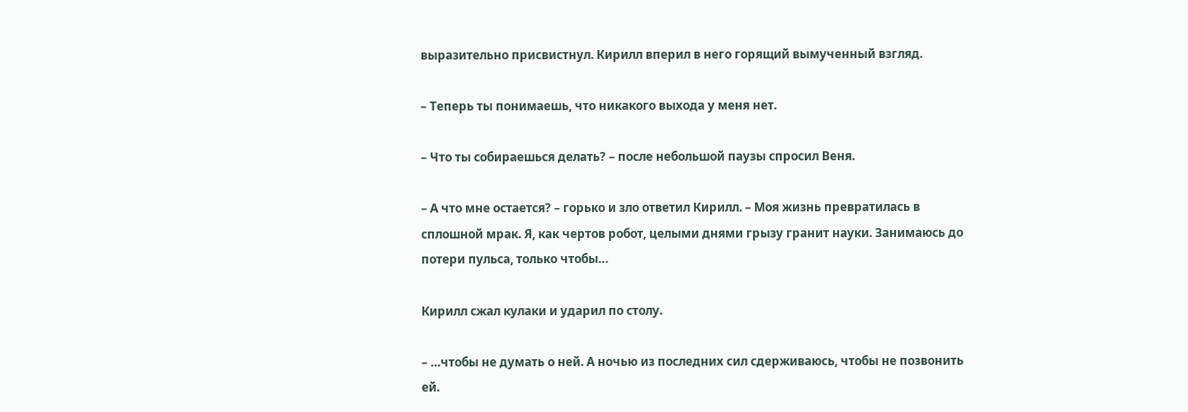выразительно присвистнул. Кирилл вперил в него горящий вымученный взгляд.

– Теперь ты понимаешь, что никакого выхода у меня нет.

– Что ты собираешься делать? – после небольшой паузы спросил Веня.

– А что мне остается? – горько и зло ответил Кирилл. – Моя жизнь превратилась в сплошной мрак. Я, как чертов робот, целыми днями грызу гранит науки. Занимаюсь до потери пульса, только чтобы…

Кирилл сжал кулаки и ударил по столу.

– …чтобы не думать о ней. А ночью из последних сил сдерживаюсь, чтобы не позвонить ей.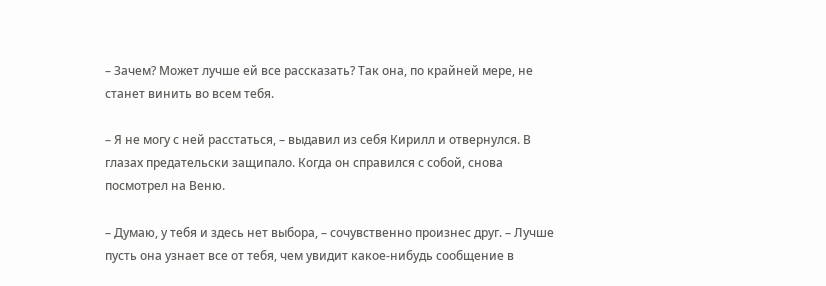– Зачем? Может лучше ей все рассказать? Так она, по крайней мере, не станет винить во всем тебя.

– Я не могу с ней расстаться, – выдавил из себя Кирилл и отвернулся. В глазах предательски защипало. Когда он справился с собой, снова посмотрел на Веню.

– Думаю, у тебя и здесь нет выбора, – сочувственно произнес друг. – Лучше пусть она узнает все от тебя, чем увидит какое-нибудь сообщение в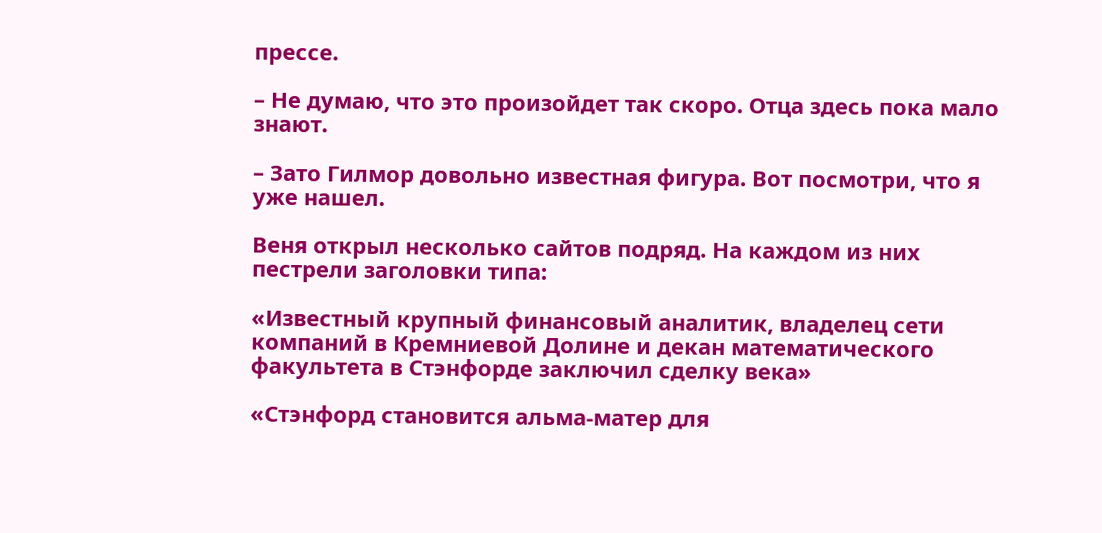прессе.

– Не думаю, что это произойдет так скоро. Отца здесь пока мало знают.

– Зато Гилмор довольно известная фигура. Вот посмотри, что я уже нашел.

Веня открыл несколько сайтов подряд. На каждом из них пестрели заголовки типа:

«Известный крупный финансовый аналитик, владелец сети компаний в Кремниевой Долине и декан математического факультета в Стэнфорде заключил сделку века»

«Стэнфорд становится альма-матер для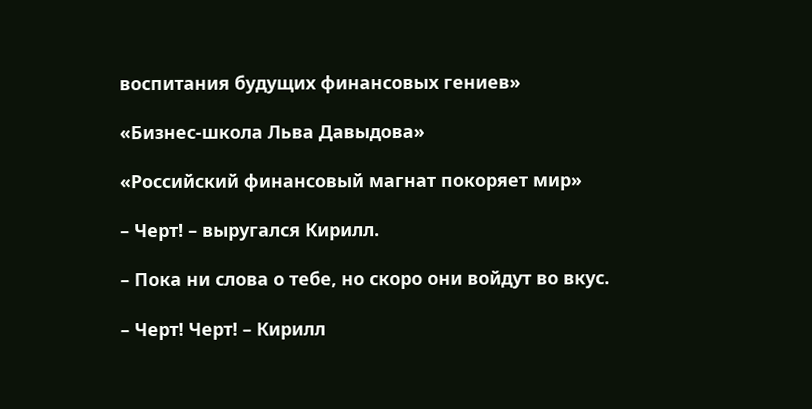воспитания будущих финансовых гениев»

«Бизнес-школа Льва Давыдова»

«Российский финансовый магнат покоряет мир»

– Черт! – выругался Кирилл.

– Пока ни слова о тебе, но скоро они войдут во вкус.

– Черт! Черт! – Кирилл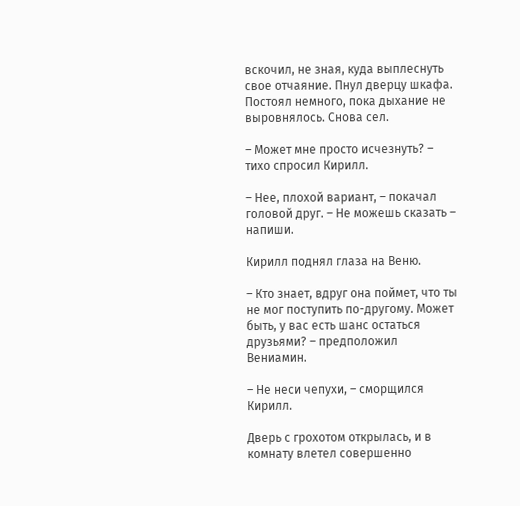вскочил, не зная, куда выплеснуть свое отчаяние. Пнул дверцу шкафа. Постоял немного, пока дыхание не выровнялось. Снова сел.

– Может мне просто исчезнуть? – тихо спросил Кирилл.

– Нее, плохой вариант, – покачал головой друг. – Не можешь сказать – напиши.

Кирилл поднял глаза на Веню.

– Кто знает, вдруг она поймет, что ты не мог поступить по-другому. Может быть, у вас есть шанс остаться друзьями? – предположил Вениамин.

– Не неси чепухи, – сморщился Кирилл.

Дверь с грохотом открылась, и в комнату влетел совершенно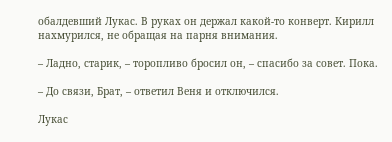обалдевший Лукас. В руках он держал какой-то конверт. Кирилл нахмурился, не обращая на парня внимания.

– Ладно, старик, – торопливо бросил он, – спасибо за совет. Пока.

– До связи, Брат, – ответил Веня и отключился.

Лукас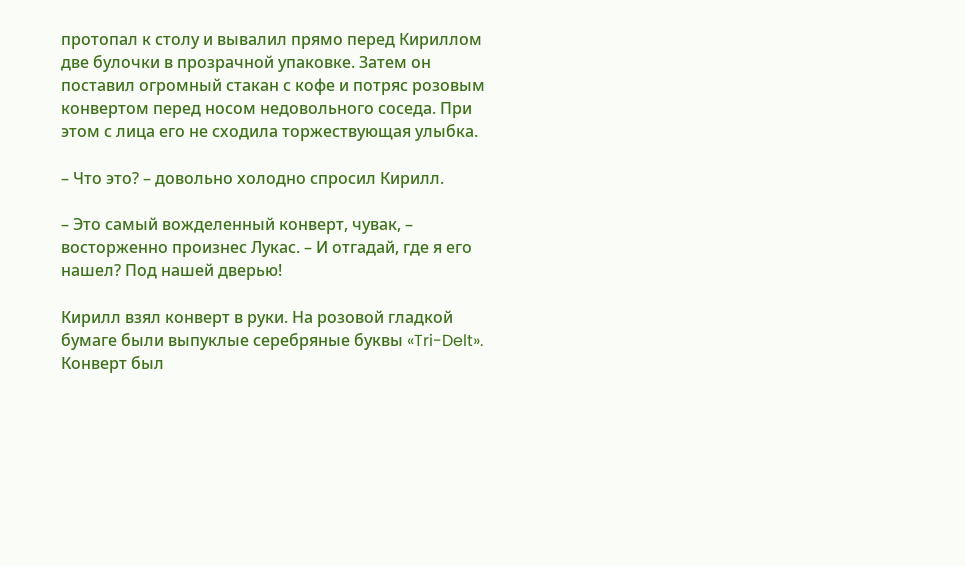протопал к столу и вывалил прямо перед Кириллом две булочки в прозрачной упаковке. Затем он поставил огромный стакан с кофе и потряс розовым конвертом перед носом недовольного соседа. При этом с лица его не сходила торжествующая улыбка.

– Что это? – довольно холодно спросил Кирилл.

– Это самый вожделенный конверт, чувак, – восторженно произнес Лукас. – И отгадай, где я его нашел? Под нашей дверью!

Кирилл взял конверт в руки. На розовой гладкой бумаге были выпуклые серебряные буквы «Tri-Delt». Конверт был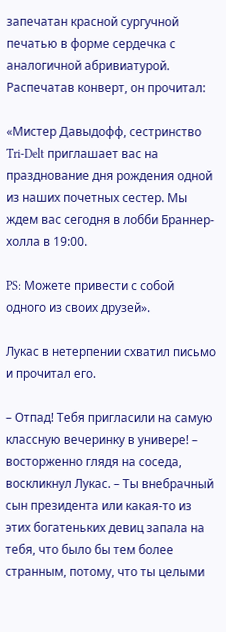запечатан красной сургучной печатью в форме сердечка с аналогичной абривиатурой. Распечатав конверт, он прочитал:

«Мистер Давыдофф, сестринство Tri-Delt приглашает вас на празднование дня рождения одной из наших почетных сестер. Мы ждем вас сегодня в лобби Браннер-холла в 19:00.

PS: Можете привести с собой одного из своих друзей».

Лукас в нетерпении схватил письмо и прочитал его.

– Отпад! Тебя пригласили на самую классную вечеринку в универе! – восторженно глядя на соседа, воскликнул Лукас. – Ты внебрачный сын президента или какая-то из этих богатеньких девиц запала на тебя, что было бы тем более странным, потому, что ты целыми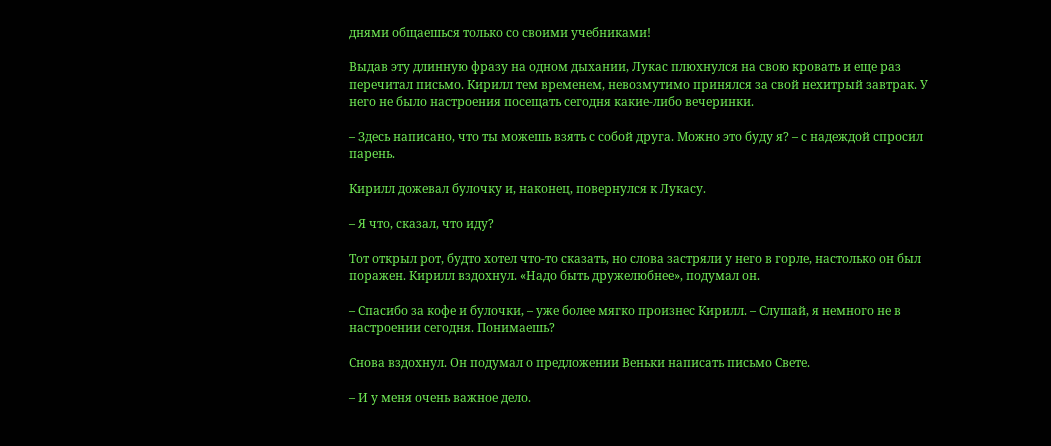днями общаешься только со своими учебниками!

Выдав эту длинную фразу на одном дыхании, Лукас плюхнулся на свою кровать и еще раз перечитал письмо. Кирилл тем временем, невозмутимо принялся за свой нехитрый завтрак. У него не было настроения посещать сегодня какие-либо вечеринки.

– Здесь написано, что ты можешь взять с собой друга. Можно это буду я? – с надеждой спросил парень.

Кирилл дожевал булочку и, наконец, повернулся к Лукасу.

– Я что, сказал, что иду?

Тот открыл рот, будто хотел что-то сказать, но слова застряли у него в горле, настолько он был поражен. Кирилл вздохнул. «Надо быть дружелюбнее», подумал он.

– Спасибо за кофе и булочки, – уже более мягко произнес Кирилл. – Слушай, я немного не в настроении сегодня. Понимаешь?

Снова вздохнул. Он подумал о предложении Веньки написать письмо Свете.

– И у меня очень важное дело.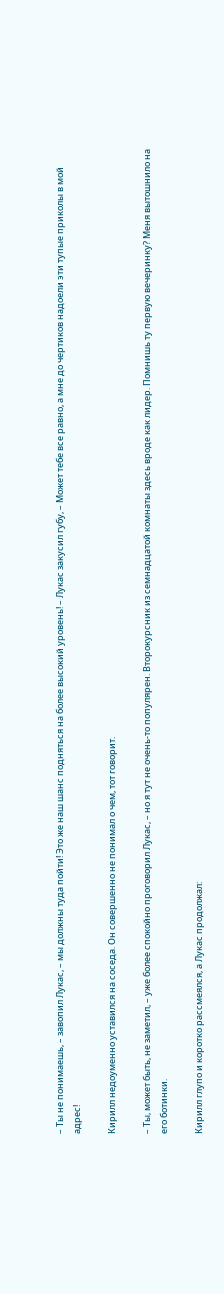– Ты не понимаешь, – завопил Лукас, – мы должны туда пойти! Это же наш шанс подняться на более высокий уровень! – Лукас закусил губу, – Может тебе все равно, а мне до чертиков надоели эти тупые приколы в мой адрес!

Кирилл недоуменно уставился на соседа. Он совершенно не понимал о чем, тот говорит.

– Ты, может быть, не заметил, – уже более спокойно проговорил Лукас, – но я тут не очень-то популярен. Второкурсник из семнадцатой комнаты здесь вроде как лидер. Помнишь ту первую вечеринку? Меня вытошнило на его ботинки.

Кирилл глупо и коротко рассмеялся, а Лукас продолжал: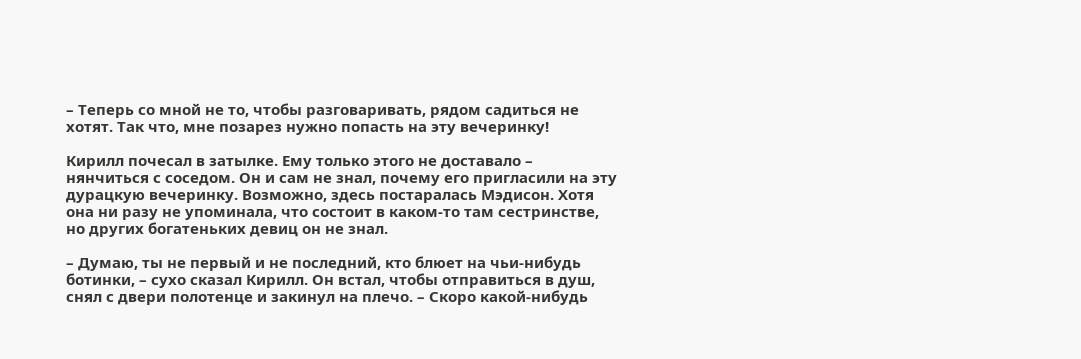– Теперь со мной не то, чтобы разговаривать, рядом садиться не хотят. Так что, мне позарез нужно попасть на эту вечеринку!

Кирилл почесал в затылке. Ему только этого не доставало – нянчиться с соседом. Он и сам не знал, почему его пригласили на эту дурацкую вечеринку. Возможно, здесь постаралась Мэдисон. Хотя она ни разу не упоминала, что состоит в каком-то там сестринстве, но других богатеньких девиц он не знал.

– Думаю, ты не первый и не последний, кто блюет на чьи-нибудь ботинки, – сухо сказал Кирилл. Он встал, чтобы отправиться в душ, снял с двери полотенце и закинул на плечо. – Скоро какой-нибудь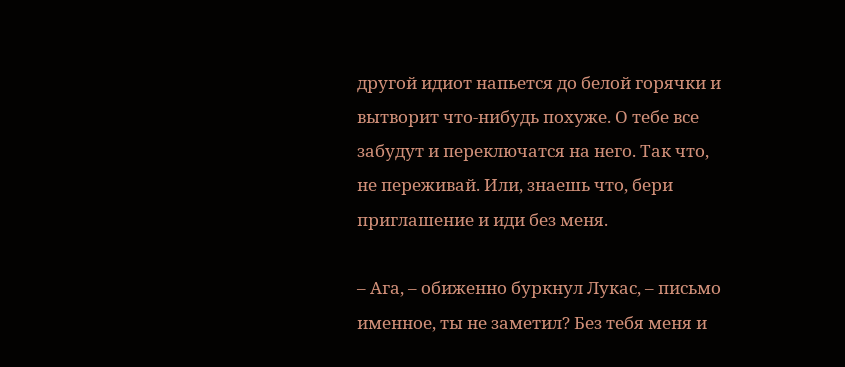другой идиот напьется до белой горячки и вытворит что-нибудь похуже. О тебе все забудут и переключатся на него. Так что, не переживай. Или, знаешь что, бери приглашение и иди без меня.

– Ага, – обиженно буркнул Лукас, – письмо именное, ты не заметил? Без тебя меня и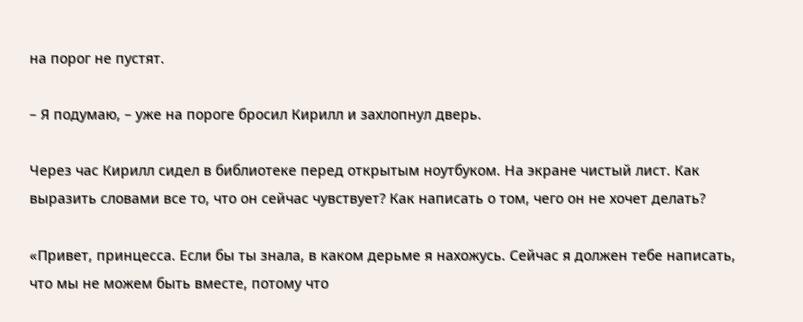на порог не пустят.

– Я подумаю, – уже на пороге бросил Кирилл и захлопнул дверь.

Через час Кирилл сидел в библиотеке перед открытым ноутбуком. На экране чистый лист. Как выразить словами все то, что он сейчас чувствует? Как написать о том, чего он не хочет делать?

«Привет, принцесса. Если бы ты знала, в каком дерьме я нахожусь. Сейчас я должен тебе написать, что мы не можем быть вместе, потому что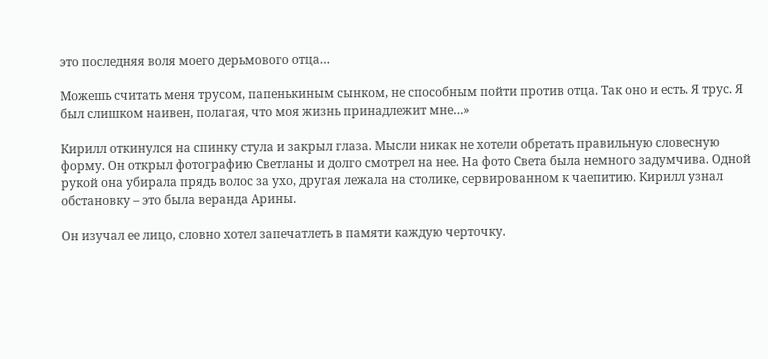это последняя воля моего дерьмового отца…

Можешь считать меня трусом, папенькиным сынком, не способным пойти против отца. Так оно и есть. Я трус. Я был слишком наивен, полагая, что моя жизнь принадлежит мне…»

Кирилл откинулся на спинку стула и закрыл глаза. Мысли никак не хотели обретать правильную словесную форму. Он открыл фотографию Светланы и долго смотрел на нее. На фото Света была немного задумчива. Одной рукой она убирала прядь волос за ухо, другая лежала на столике, сервированном к чаепитию. Кирилл узнал обстановку – это была веранда Арины.

Он изучал ее лицо, словно хотел запечатлеть в памяти каждую черточку.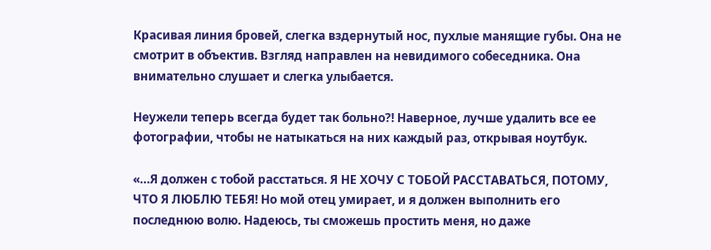Красивая линия бровей, слегка вздернутый нос, пухлые манящие губы. Она не смотрит в объектив. Взгляд направлен на невидимого собеседника. Она внимательно слушает и слегка улыбается.

Неужели теперь всегда будет так больно?! Наверное, лучше удалить все ее фотографии, чтобы не натыкаться на них каждый раз, открывая ноутбук.

«…Я должен с тобой расстаться. Я НЕ ХОЧУ С ТОБОЙ РАССТАВАТЬСЯ, ПОТОМУ, ЧТО Я ЛЮБЛЮ ТЕБЯ! Но мой отец умирает, и я должен выполнить его последнюю волю. Надеюсь, ты сможешь простить меня, но даже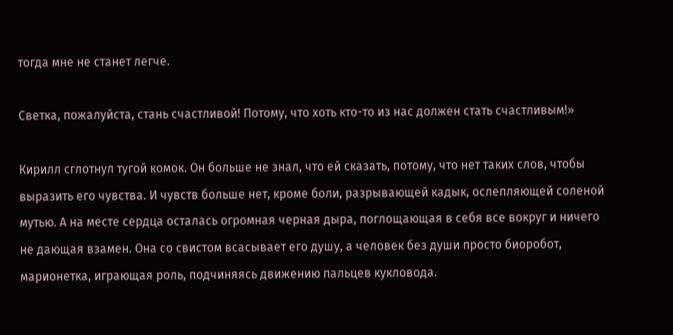тогда мне не станет легче.

Светка, пожалуйста, стань счастливой! Потому, что хоть кто-то из нас должен стать счастливым!»

Кирилл сглотнул тугой комок. Он больше не знал, что ей сказать, потому, что нет таких слов, чтобы выразить его чувства. И чувств больше нет, кроме боли, разрывающей кадык, ослепляющей соленой мутью. А на месте сердца осталась огромная черная дыра, поглощающая в себя все вокруг и ничего не дающая взамен. Она со свистом всасывает его душу, а человек без души просто биоробот, марионетка, играющая роль, подчиняясь движению пальцев кукловода.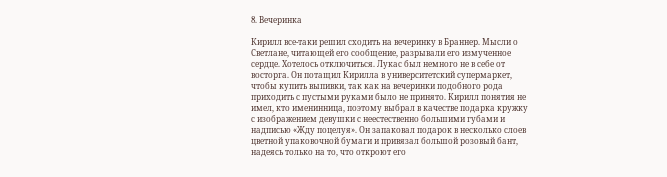8. Вечеринка

Кирилл все-таки решил сходить на вечеринку в Браннер. Мысли о Светлане, читающей его сообщение, разрывали его измученное сердце. Хотелось отключиться. Лукас был немного не в себе от восторга. Он потащил Кирилла в университетский супермаркет, чтобы купить выпивки, так как на вечеринки подобного рода приходить с пустыми руками было не принято. Кирилл понятия не имел, кто именинница, поэтому выбрал в качестве подарка кружку с изображением девушки с неестественно большими губами и надписью «Жду поцелуя». Он запаковал подарок в несколько слоев цветной упаковочной бумаги и привязал большой розовый бант, надеясь только на то, что откроют его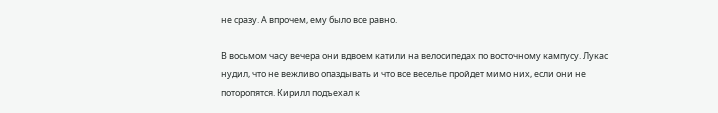не сразу. А впрочем, ему было все равно.

В восьмом часу вечера они вдвоем катили на велосипедах по восточному кампусу. Лукас нудил, что не вежливо опаздывать и что все веселье пройдет мимо них, если они не поторопятся. Кирилл подъехал к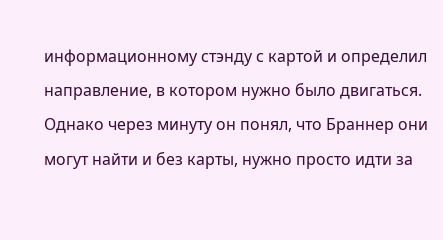информационному стэнду с картой и определил направление, в котором нужно было двигаться. Однако через минуту он понял, что Браннер они могут найти и без карты, нужно просто идти за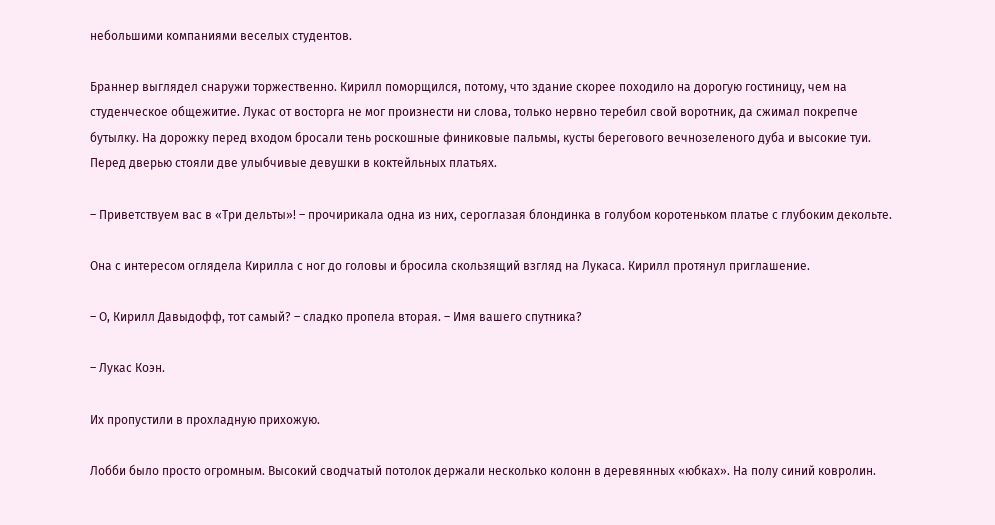небольшими компаниями веселых студентов.

Браннер выглядел снаружи торжественно. Кирилл поморщился, потому, что здание скорее походило на дорогую гостиницу, чем на студенческое общежитие. Лукас от восторга не мог произнести ни слова, только нервно теребил свой воротник, да сжимал покрепче бутылку. На дорожку перед входом бросали тень роскошные финиковые пальмы, кусты берегового вечнозеленого дуба и высокие туи. Перед дверью стояли две улыбчивые девушки в коктейльных платьях.

– Приветствуем вас в «Три дельты»! – прочирикала одна из них, сероглазая блондинка в голубом коротеньком платье с глубоким декольте.

Она с интересом оглядела Кирилла с ног до головы и бросила скользящий взгляд на Лукаса. Кирилл протянул приглашение.

– О, Кирилл Давыдофф, тот самый? – сладко пропела вторая. – Имя вашего спутника?

– Лукас Коэн.

Их пропустили в прохладную прихожую.

Лобби было просто огромным. Высокий сводчатый потолок держали несколько колонн в деревянных «юбках». На полу синий ковролин.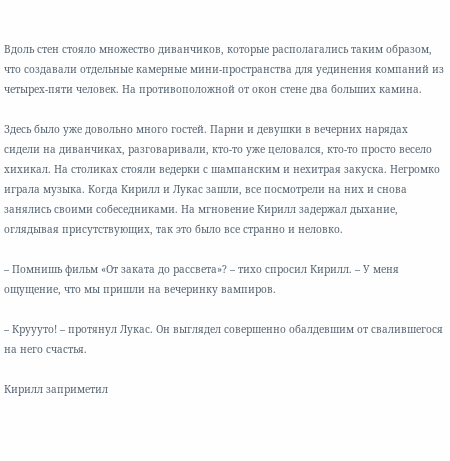Вдоль стен стояло множество диванчиков, которые располагались таким образом, что создавали отдельные камерные мини-пространства для уединения компаний из четырех-пяти человек. На противоположной от окон стене два больших камина.

Здесь было уже довольно много гостей. Парни и девушки в вечерних нарядах сидели на диванчиках, разговаривали, кто-то уже целовался, кто-то просто весело хихикал. На столиках стояли ведерки с шампанским и нехитрая закуска. Негромко играла музыка. Когда Кирилл и Лукас зашли, все посмотрели на них и снова занялись своими собеседниками. На мгновение Кирилл задержал дыхание, оглядывая присутствующих, так это было все странно и неловко.

– Помнишь фильм «От заката до рассвета»? – тихо спросил Кирилл. – У меня ощущение, что мы пришли на вечеринку вампиров.

– Круууто! – протянул Лукас. Он выглядел совершенно обалдевшим от свалившегося на него счастья.

Кирилл заприметил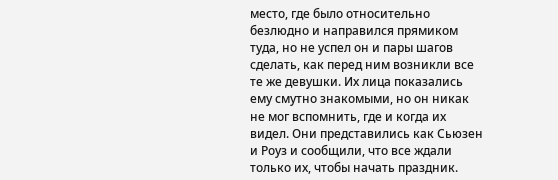место, где было относительно безлюдно и направился прямиком туда, но не успел он и пары шагов сделать, как перед ним возникли все те же девушки. Их лица показались ему смутно знакомыми, но он никак не мог вспомнить, где и когда их видел. Они представились как Сьюзен и Роуз и сообщили, что все ждали только их, чтобы начать праздник.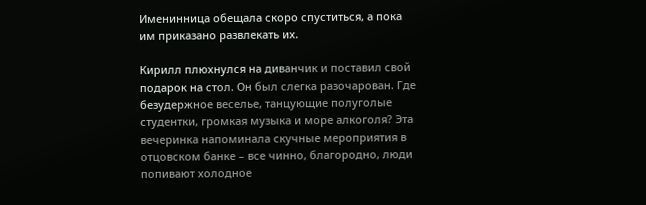Именинница обещала скоро спуститься, а пока им приказано развлекать их.

Кирилл плюхнулся на диванчик и поставил свой подарок на стол. Он был слегка разочарован. Где безудержное веселье, танцующие полуголые студентки, громкая музыка и море алкоголя? Эта вечеринка напоминала скучные мероприятия в отцовском банке – все чинно, благородно, люди попивают холодное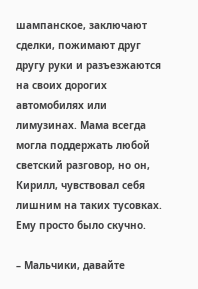шампанское, заключают сделки, пожимают друг другу руки и разъезжаются на своих дорогих автомобилях или лимузинах. Мама всегда могла поддержать любой светский разговор, но он, Кирилл, чувствовал себя лишним на таких тусовках. Ему просто было скучно.

– Мальчики, давайте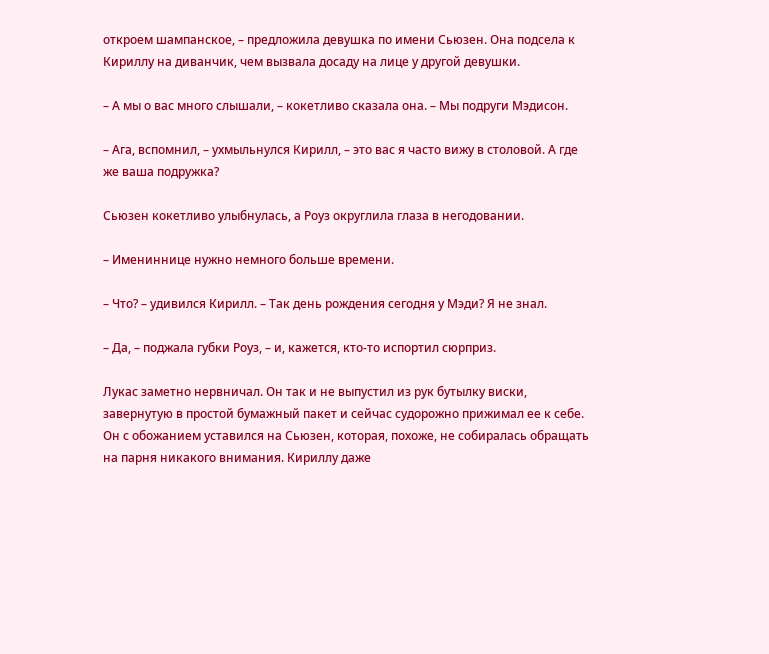откроем шампанское, – предложила девушка по имени Сьюзен. Она подсела к Кириллу на диванчик, чем вызвала досаду на лице у другой девушки.

– А мы о вас много слышали, – кокетливо сказала она. – Мы подруги Мэдисон.

– Ага, вспомнил, – ухмыльнулся Кирилл, – это вас я часто вижу в столовой. А где же ваша подружка?

Сьюзен кокетливо улыбнулась, а Роуз округлила глаза в негодовании.

– Имениннице нужно немного больше времени.

– Что? – удивился Кирилл. – Так день рождения сегодня у Мэди? Я не знал.

– Да, – поджала губки Роуз, – и, кажется, кто-то испортил сюрприз.

Лукас заметно нервничал. Он так и не выпустил из рук бутылку виски, завернутую в простой бумажный пакет и сейчас судорожно прижимал ее к себе. Он с обожанием уставился на Сьюзен, которая, похоже, не собиралась обращать на парня никакого внимания. Кириллу даже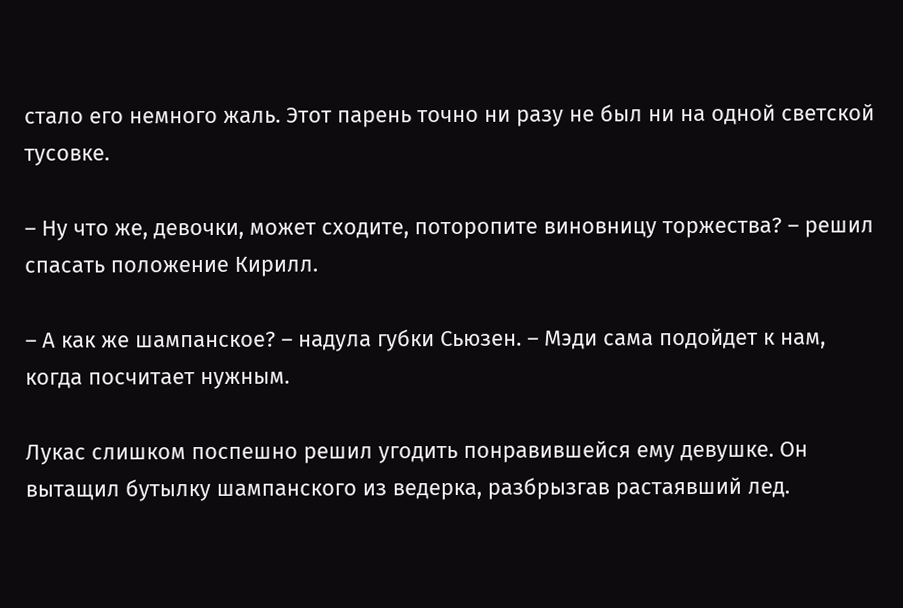стало его немного жаль. Этот парень точно ни разу не был ни на одной светской тусовке.

– Ну что же, девочки, может сходите, поторопите виновницу торжества? – решил спасать положение Кирилл.

– А как же шампанское? – надула губки Сьюзен. – Мэди сама подойдет к нам, когда посчитает нужным.

Лукас слишком поспешно решил угодить понравившейся ему девушке. Он вытащил бутылку шампанского из ведерка, разбрызгав растаявший лед.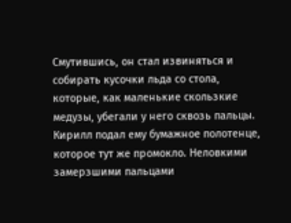Смутившись, он стал извиняться и собирать кусочки льда со стола, которые, как маленькие скользкие медузы, убегали у него сквозь пальцы. Кирилл подал ему бумажное полотенце, которое тут же промокло. Неловкими замерзшими пальцами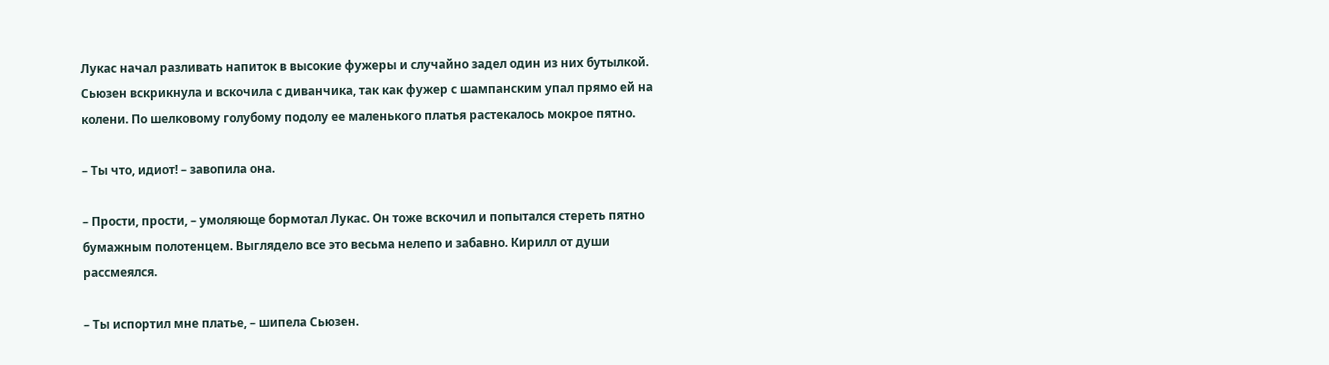Лукас начал разливать напиток в высокие фужеры и случайно задел один из них бутылкой. Сьюзен вскрикнула и вскочила с диванчика, так как фужер с шампанским упал прямо ей на колени. По шелковому голубому подолу ее маленького платья растекалось мокрое пятно.

– Ты что, идиот! – завопила она.

– Прости, прости, – умоляюще бормотал Лукас. Он тоже вскочил и попытался стереть пятно бумажным полотенцем. Выглядело все это весьма нелепо и забавно. Кирилл от души рассмеялся.

– Ты испортил мне платье, – шипела Сьюзен.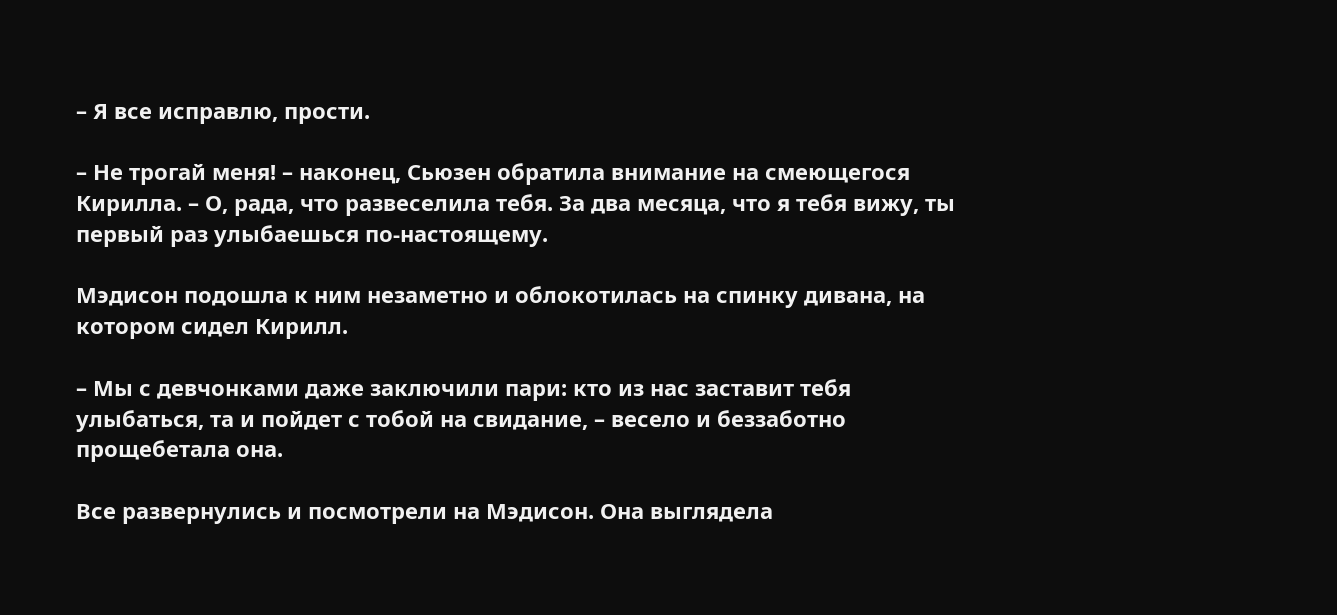– Я все исправлю, прости.

– Не трогай меня! – наконец, Сьюзен обратила внимание на смеющегося Кирилла. – О, рада, что развеселила тебя. За два месяца, что я тебя вижу, ты первый раз улыбаешься по-настоящему.

Мэдисон подошла к ним незаметно и облокотилась на спинку дивана, на котором сидел Кирилл.

– Мы с девчонками даже заключили пари: кто из нас заставит тебя улыбаться, та и пойдет с тобой на свидание, – весело и беззаботно прощебетала она.

Все развернулись и посмотрели на Мэдисон. Она выглядела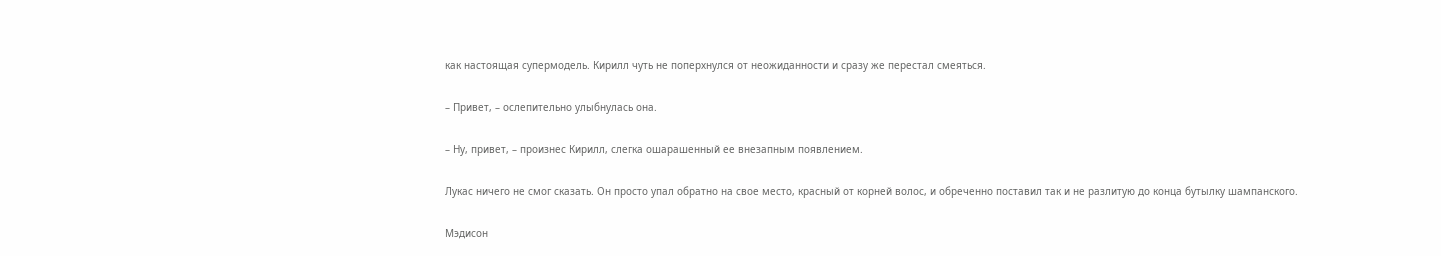как настоящая супермодель. Кирилл чуть не поперхнулся от неожиданности и сразу же перестал смеяться.

– Привет, – ослепительно улыбнулась она.

– Ну, привет, – произнес Кирилл, слегка ошарашенный ее внезапным появлением.

Лукас ничего не смог сказать. Он просто упал обратно на свое место, красный от корней волос, и обреченно поставил так и не разлитую до конца бутылку шампанского.

Мэдисон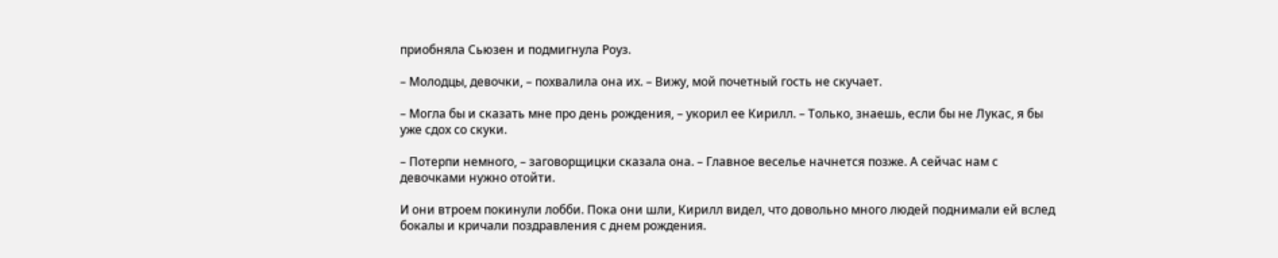приобняла Сьюзен и подмигнула Роуз.

– Молодцы, девочки, – похвалила она их. – Вижу, мой почетный гость не скучает.

– Могла бы и сказать мне про день рождения, – укорил ее Кирилл. – Только, знаешь, если бы не Лукас, я бы уже сдох со скуки.

– Потерпи немного, – заговорщицки сказала она. – Главное веселье начнется позже. А сейчас нам с девочками нужно отойти.

И они втроем покинули лобби. Пока они шли, Кирилл видел, что довольно много людей поднимали ей вслед бокалы и кричали поздравления с днем рождения.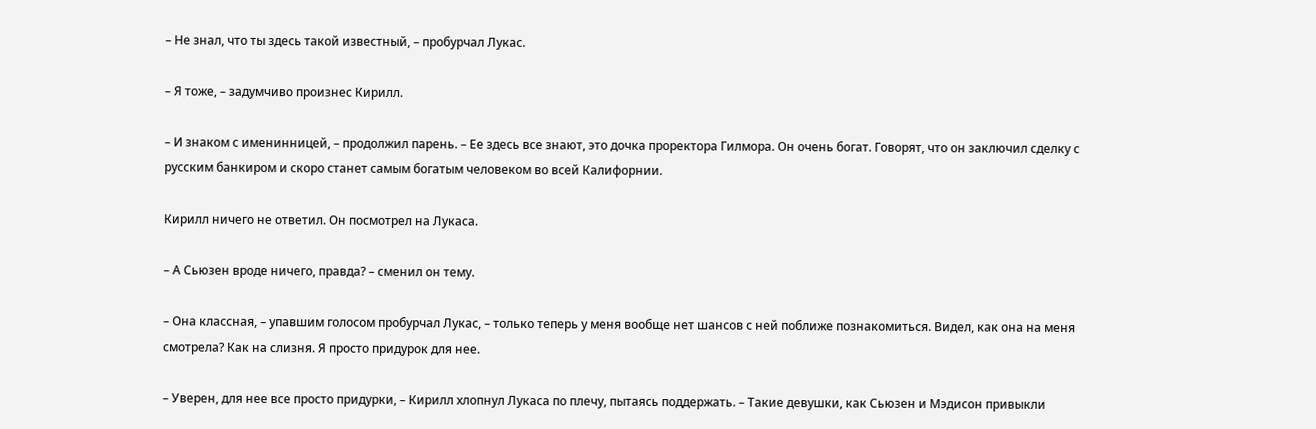– Не знал, что ты здесь такой известный, – пробурчал Лукас.

– Я тоже, – задумчиво произнес Кирилл.

– И знаком с именинницей, – продолжил парень. – Ее здесь все знают, это дочка проректора Гилмора. Он очень богат. Говорят, что он заключил сделку с русским банкиром и скоро станет самым богатым человеком во всей Калифорнии.

Кирилл ничего не ответил. Он посмотрел на Лукаса.

– А Сьюзен вроде ничего, правда? – сменил он тему.

– Она классная, – упавшим голосом пробурчал Лукас, – только теперь у меня вообще нет шансов с ней поближе познакомиться. Видел, как она на меня смотрела? Как на слизня. Я просто придурок для нее.

– Уверен, для нее все просто придурки, – Кирилл хлопнул Лукаса по плечу, пытаясь поддержать. – Такие девушки, как Сьюзен и Мэдисон привыкли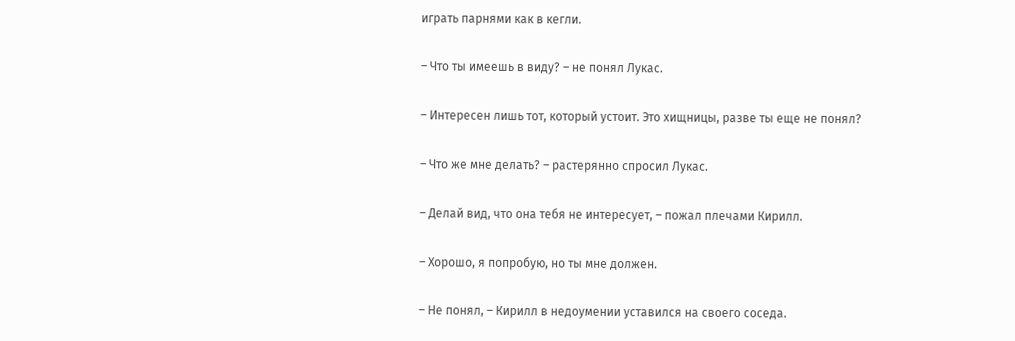играть парнями как в кегли.

– Что ты имеешь в виду? – не понял Лукас.

– Интересен лишь тот, который устоит. Это хищницы, разве ты еще не понял?

– Что же мне делать? – растерянно спросил Лукас.

– Делай вид, что она тебя не интересует, – пожал плечами Кирилл.

– Хорошо, я попробую, но ты мне должен.

– Не понял, – Кирилл в недоумении уставился на своего соседа.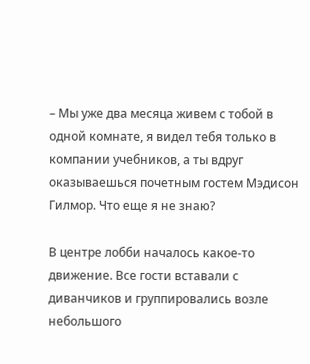– Мы уже два месяца живем с тобой в одной комнате, я видел тебя только в компании учебников, а ты вдруг оказываешься почетным гостем Мэдисон Гилмор. Что еще я не знаю?

В центре лобби началось какое-то движение. Все гости вставали с диванчиков и группировались возле небольшого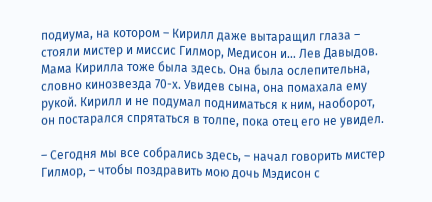подиума, на котором – Кирилл даже вытаращил глаза – стояли мистер и миссис Гилмор, Медисон и… Лев Давыдов. Мама Кирилла тоже была здесь. Она была ослепительна, словно кинозвезда 70-х. Увидев сына, она помахала ему рукой. Кирилл и не подумал подниматься к ним, наоборот, он постарался спрятаться в толпе, пока отец его не увидел.

– Сегодня мы все собрались здесь, – начал говорить мистер Гилмор, – чтобы поздравить мою дочь Мэдисон с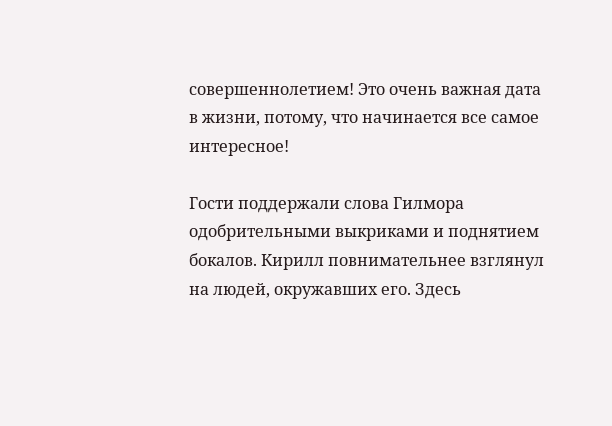совершеннолетием! Это очень важная дата в жизни, потому, что начинается все самое интересное!

Гости поддержали слова Гилмора одобрительными выкриками и поднятием бокалов. Кирилл повнимательнее взглянул на людей, окружавших его. Здесь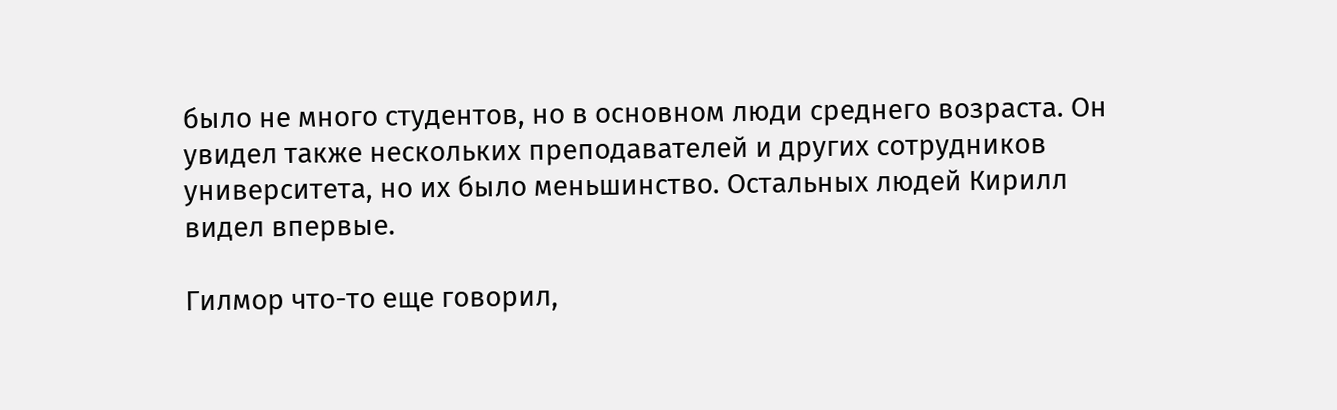было не много студентов, но в основном люди среднего возраста. Он увидел также нескольких преподавателей и других сотрудников университета, но их было меньшинство. Остальных людей Кирилл видел впервые.

Гилмор что-то еще говорил,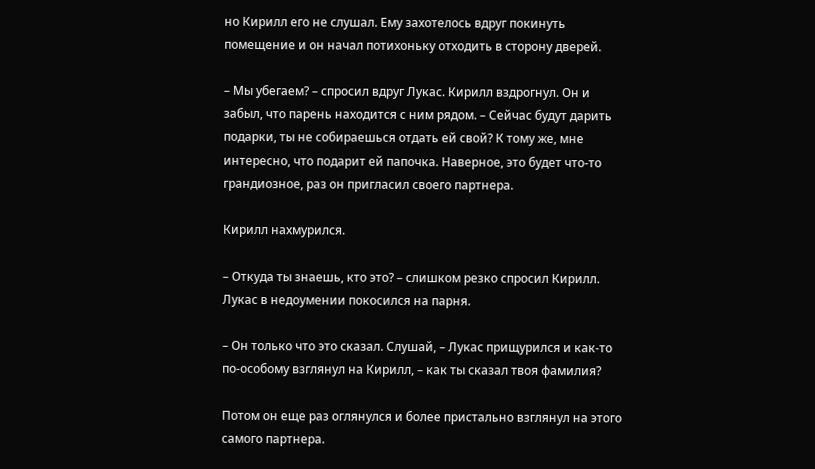но Кирилл его не слушал. Ему захотелось вдруг покинуть помещение и он начал потихоньку отходить в сторону дверей.

– Мы убегаем? – спросил вдруг Лукас. Кирилл вздрогнул. Он и забыл, что парень находится с ним рядом. – Сейчас будут дарить подарки, ты не собираешься отдать ей свой? К тому же, мне интересно, что подарит ей папочка. Наверное, это будет что-то грандиозное, раз он пригласил своего партнера.

Кирилл нахмурился.

– Откуда ты знаешь, кто это? – слишком резко спросил Кирилл. Лукас в недоумении покосился на парня.

– Он только что это сказал. Слушай, – Лукас прищурился и как-то по-особому взглянул на Кирилл, – как ты сказал твоя фамилия?

Потом он еще раз оглянулся и более пристально взглянул на этого самого партнера.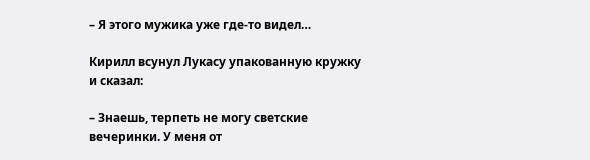– Я этого мужика уже где-то видел…

Кирилл всунул Лукасу упакованную кружку и сказал:

– Знаешь, терпеть не могу светские вечеринки. У меня от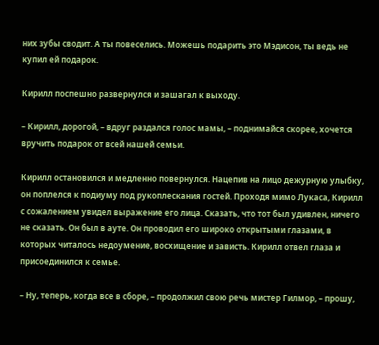них зубы сводит. А ты повеселись. Можешь подарить это Мэдисон, ты ведь не купил ей подарок.

Кирилл поспешно развернулся и зашагал к выходу.

– Кирилл, дорогой, – вдруг раздался голос мамы, – поднимайся скорее, хочется вручить подарок от всей нашей семьи.

Кирилл остановился и медленно повернулся. Нацепив на лицо дежурную улыбку, он поплелся к подиуму под рукоплескания гостей. Проходя мимо Лукаса, Кирилл с сожалением увидел выражение его лица. Сказать, что тот был удивлен, ничего не сказать. Он был в ауте. Он проводил его широко открытыми глазами, в которых читалось недоумение, восхищение и зависть. Кирилл отвел глаза и присоединился к семье.

– Ну, теперь, когда все в сборе, – продолжил свою речь мистер Гилмор, – прошу,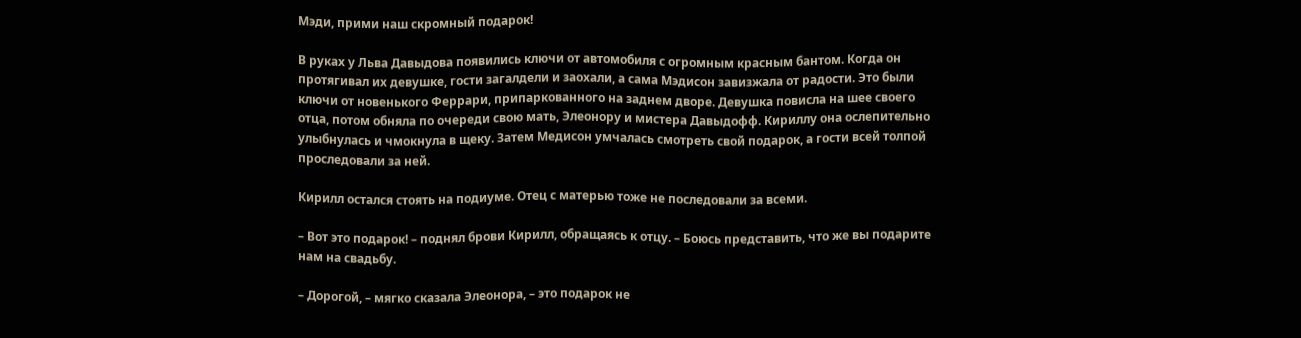Мэди, прими наш скромный подарок!

В руках у Льва Давыдова появились ключи от автомобиля с огромным красным бантом. Когда он протягивал их девушке, гости загалдели и заохали, а сама Мэдисон завизжала от радости. Это были ключи от новенького Феррари, припаркованного на заднем дворе. Девушка повисла на шее своего отца, потом обняла по очереди свою мать, Элеонору и мистера Давыдофф. Кириллу она ослепительно улыбнулась и чмокнула в щеку. Затем Медисон умчалась смотреть свой подарок, а гости всей толпой проследовали за ней.

Кирилл остался стоять на подиуме. Отец с матерью тоже не последовали за всеми.

– Вот это подарок! – поднял брови Кирилл, обращаясь к отцу. – Боюсь представить, что же вы подарите нам на свадьбу.

– Дорогой, – мягко сказала Элеонора, – это подарок не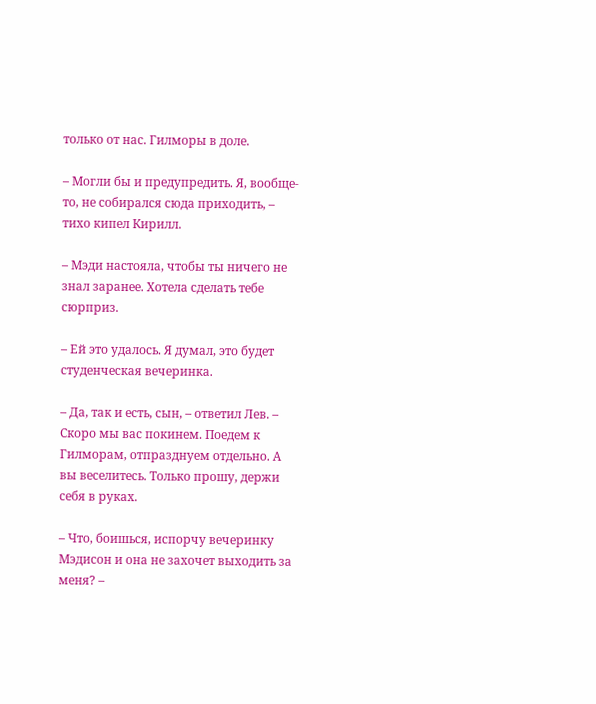только от нас. Гилморы в доле.

– Могли бы и предупредить. Я, вообще-то, не собирался сюда приходить, – тихо кипел Кирилл.

– Мэди настояла, чтобы ты ничего не знал заранее. Хотела сделать тебе сюрприз.

– Ей это удалось. Я думал, это будет студенческая вечеринка.

– Да, так и есть, сын, – ответил Лев. – Скоро мы вас покинем. Поедем к Гилморам, отпразднуем отдельно. А вы веселитесь. Только прошу, держи себя в руках.

– Что, боишься, испорчу вечеринку Мэдисон и она не захочет выходить за меня? –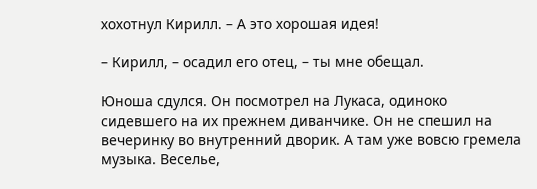хохотнул Кирилл. – А это хорошая идея!

– Кирилл, – осадил его отец, – ты мне обещал.

Юноша сдулся. Он посмотрел на Лукаса, одиноко сидевшего на их прежнем диванчике. Он не спешил на вечеринку во внутренний дворик. А там уже вовсю гремела музыка. Веселье,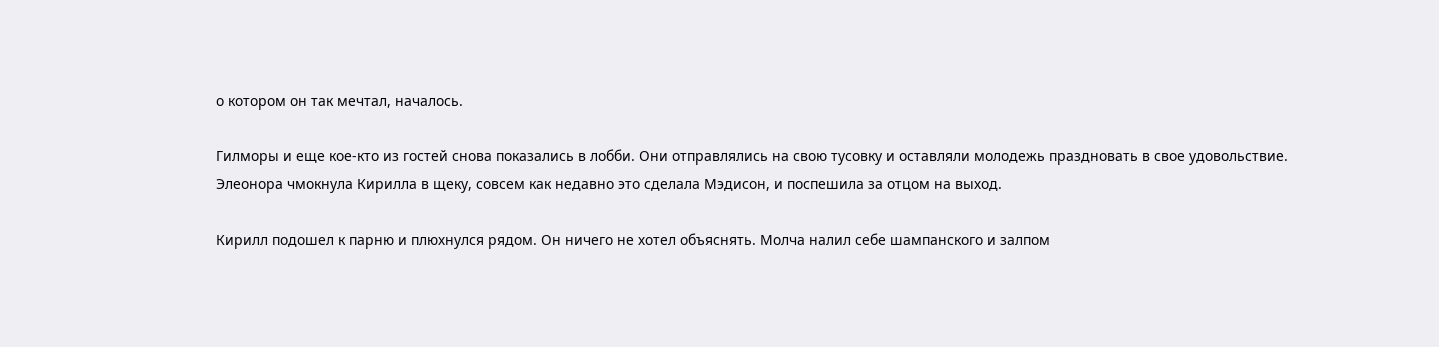о котором он так мечтал, началось.

Гилморы и еще кое-кто из гостей снова показались в лобби. Они отправлялись на свою тусовку и оставляли молодежь праздновать в свое удовольствие. Элеонора чмокнула Кирилла в щеку, совсем как недавно это сделала Мэдисон, и поспешила за отцом на выход.

Кирилл подошел к парню и плюхнулся рядом. Он ничего не хотел объяснять. Молча налил себе шампанского и залпом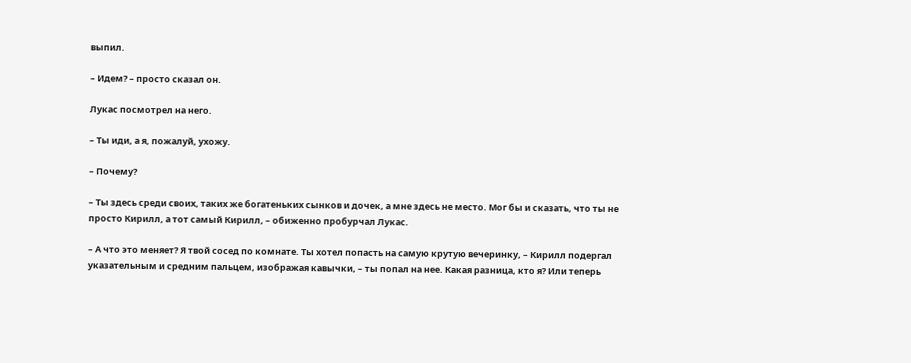выпил.

– Идем? – просто сказал он.

Лукас посмотрел на него.

– Ты иди, а я, пожалуй, ухожу.

– Почему?

– Ты здесь среди своих, таких же богатеньких сынков и дочек, а мне здесь не место. Мог бы и сказать, что ты не просто Кирилл, а тот самый Кирилл, – обиженно пробурчал Лукас.

– А что это меняет? Я твой сосед по комнате. Ты хотел попасть на самую крутую вечеринку, – Кирилл подергал указательным и средним пальцем, изображая кавычки, – ты попал на нее. Какая разница, кто я? Или теперь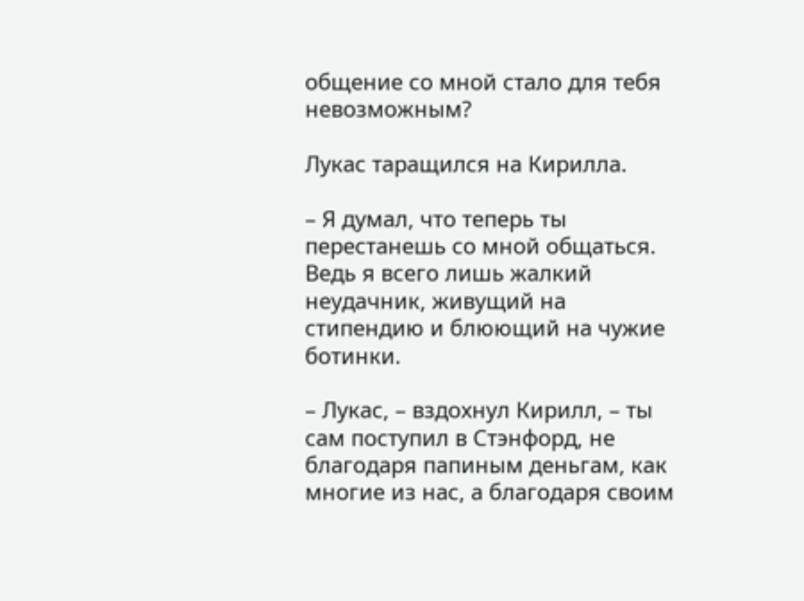общение со мной стало для тебя невозможным?

Лукас таращился на Кирилла.

– Я думал, что теперь ты перестанешь со мной общаться. Ведь я всего лишь жалкий неудачник, живущий на стипендию и блюющий на чужие ботинки.

– Лукас, – вздохнул Кирилл, – ты сам поступил в Стэнфорд, не благодаря папиным деньгам, как многие из нас, а благодаря своим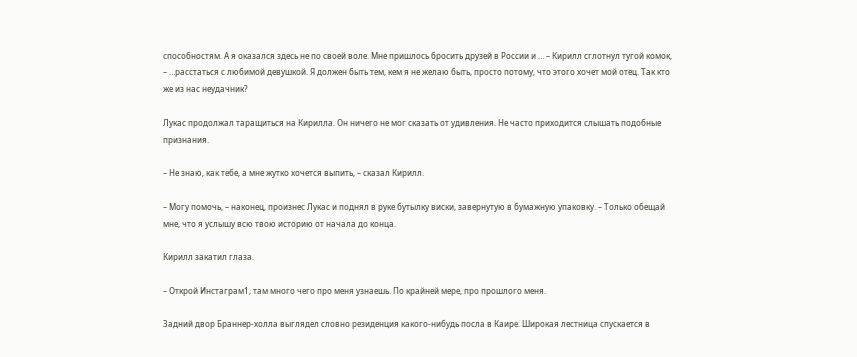способностям. А я оказался здесь не по своей воле. Мне пришлось бросить друзей в России и … – Кирилл сглотнул тугой комок, – …расстаться с любимой девушкой. Я должен быть тем, кем я не желаю быть, просто потому, что этого хочет мой отец. Так кто же из нас неудачник?

Лукас продолжал таращиться на Кирилла. Он ничего не мог сказать от удивления. Не часто приходится слышать подобные признания.

– Не знаю, как тебе, а мне жутко хочется выпить, – сказал Кирилл.

– Могу помочь, – наконец, произнес Лукас и поднял в руке бутылку виски, завернутую в бумажную упаковку. – Только обещай мне, что я услышу всю твою историю от начала до конца.

Кирилл закатил глаза.

– Открой Инстаграм1, там много чего про меня узнаешь. По крайней мере, про прошлого меня.

Задний двор Браннер-холла выглядел словно резиденция какого-нибудь посла в Каире. Широкая лестница спускается в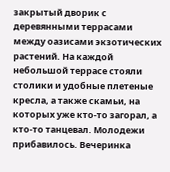закрытый дворик с деревянными террасами между оазисами экзотических растений. На каждой небольшой террасе стояли столики и удобные плетеные кресла, а также скамьи, на которых уже кто-то загорал, а кто-то танцевал. Молодежи прибавилось. Вечеринка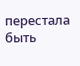перестала быть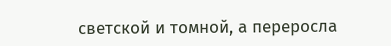светской и томной, а переросла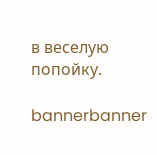в веселую попойку.

bannerbanner